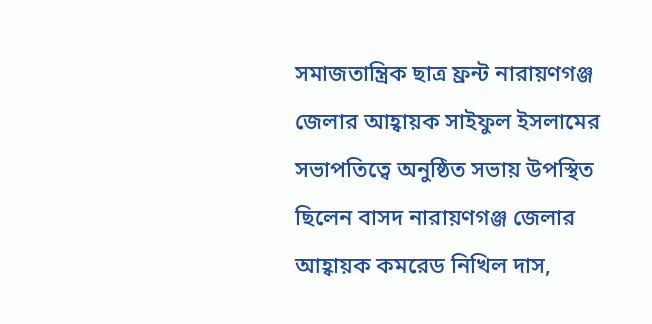সমাজতান্ত্রিক ছাত্র ফ্রন্ট নারায়ণগঞ্জ জেলার আহ্বায়ক সাইফুল ইসলামের সভাপতিত্বে অনুষ্ঠিত সভায় উপস্থিত ছিলেন বাসদ নারায়ণগঞ্জ জেলার আহ্বায়ক কমরেড নিখিল দাস,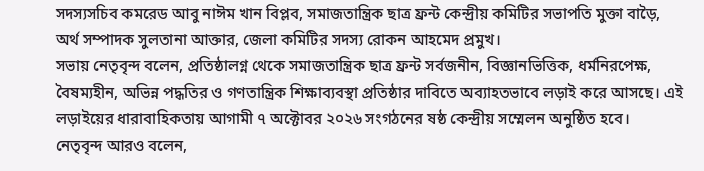সদস্যসচিব কমরেড আবু নাঈম খান বিপ্লব, সমাজতান্ত্রিক ছাত্র ফ্রন্ট কেন্দ্রীয় কমিটির সভাপতি মুক্তা বাড়ৈ, অর্থ সম্পাদক সুলতানা আক্তার, জেলা কমিটির সদস্য রোকন আহমেদ প্রমুখ।
সভায় নেতৃবৃন্দ বলেন, প্রতিষ্ঠালগ্ন থেকে সমাজতান্ত্রিক ছাত্র ফ্রন্ট সর্বজনীন, বিজ্ঞানভিত্তিক, ধর্মনিরপেক্ষ, বৈষম্যহীন, অভিন্ন পদ্ধতির ও গণতান্ত্রিক শিক্ষাব্যবস্থা প্রতিষ্ঠার দাবিতে অব্যাহতভাবে লড়াই করে আসছে। এই লড়াইয়ের ধারাবাহিকতায় আগামী ৭ অক্টোবর ২০২৬ সংগঠনের ষষ্ঠ কেন্দ্রীয় সম্মেলন অনুষ্ঠিত হবে।
নেতৃবৃন্দ আরও বলেন,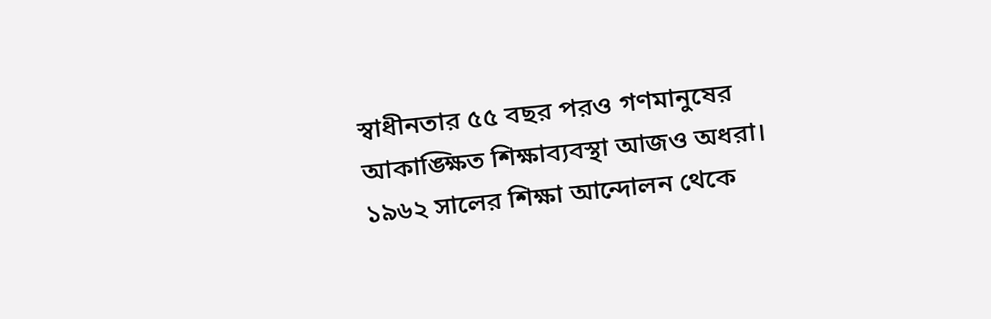স্বাধীনতার ৫৫ বছর পরও গণমানুষের আকাঙ্ক্ষিত শিক্ষাব্যবস্থা আজও অধরা। ১৯৬২ সালের শিক্ষা আন্দোলন থেকে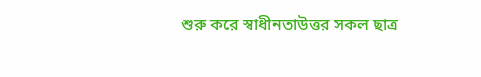শুরু করে স্বাধীনতাউত্তর সকল ছাত্র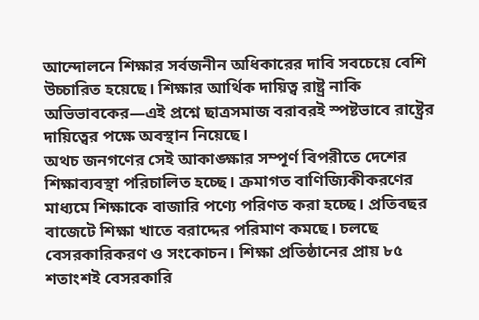আন্দোলনে শিক্ষার সর্বজনীন অধিকারের দাবি সবচেয়ে বেশি উচ্চারিত হয়েছে। শিক্ষার আর্থিক দায়িত্ব রাষ্ট্র নাকি অভিভাবকের—এই প্রশ্নে ছাত্রসমাজ বরাবরই স্পষ্টভাবে রাষ্ট্রের দায়িত্বের পক্ষে অবস্থান নিয়েছে।
অথচ জনগণের সেই আকাঙ্ক্ষার সম্পূর্ণ বিপরীতে দেশের শিক্ষাব্যবস্থা পরিচালিত হচ্ছে। ক্রমাগত বাণিজ্যিকীকরণের মাধ্যমে শিক্ষাকে বাজারি পণ্যে পরিণত করা হচ্ছে। প্রতিবছর বাজেটে শিক্ষা খাতে বরাদ্দের পরিমাণ কমছে। চলছে বেসরকারিকরণ ও সংকোচন। শিক্ষা প্রতিষ্ঠানের প্রায় ৮৫ শতাংশই বেসরকারি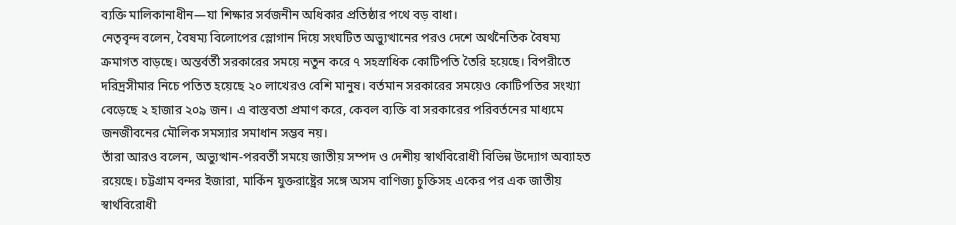ব্যক্তি মালিকানাধীন—যা শিক্ষার সর্বজনীন অধিকার প্রতিষ্ঠার পথে বড় বাধা।
নেতৃবৃন্দ বলেন, বৈষম্য বিলোপের স্লোগান দিয়ে সংঘটিত অভ্যুত্থানের পরও দেশে অর্থনৈতিক বৈষম্য ক্রমাগত বাড়ছে। অন্তর্বর্তী সরকারের সময়ে নতুন করে ৭ সহস্রাধিক কোটিপতি তৈরি হয়েছে। বিপরীতে দরিদ্রসীমার নিচে পতিত হয়েছে ২০ লাখেরও বেশি মানুষ। বর্তমান সরকারের সময়েও কোটিপতির সংখ্যা বেড়েছে ২ হাজার ২০৯ জন। এ বাস্তবতা প্রমাণ করে, কেবল ব্যক্তি বা সরকারের পরিবর্তনের মাধ্যমে জনজীবনের মৌলিক সমস্যার সমাধান সম্ভব নয়।
তাঁরা আরও বলেন, অভ্যুত্থান-পরবর্তী সময়ে জাতীয় সম্পদ ও দেশীয় স্বার্থবিরোধী বিভিন্ন উদ্যোগ অব্যাহত রয়েছে। চট্টগ্রাম বন্দর ইজারা, মার্কিন যুক্তরাষ্ট্রের সঙ্গে অসম বাণিজ্য চুক্তিসহ একের পর এক জাতীয় স্বার্থবিরোধী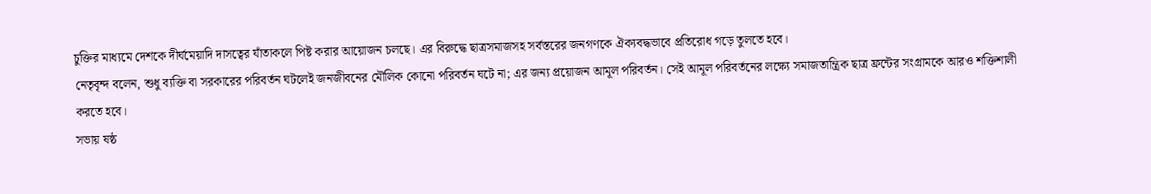চুক্তির মাধ্যমে দেশকে দীর্ঘমেয়াদি দাসত্বের যাঁতাকলে পিষ্ট করার আয়োজন চলছে। এর বিরুদ্ধে ছাত্রসমাজসহ সর্বস্তরের জনগণকে ঐক্যবদ্ধভাবে প্রতিরোধ গড়ে তুলতে হবে।
নেতৃবৃন্দ বলেন, শুধু ব্যক্তি বা সরকারের পরিবর্তন ঘটলেই জনজীবনের মৌলিক কোনো পরিবর্তন ঘটে না; এর জন্য প্রয়োজন আমূল পরিবর্তন। সেই আমূল পরিবর্তনের লক্ষ্যে সমাজতান্ত্রিক ছাত্র ফ্রন্টের সংগ্রামকে আরও শক্তিশালী করতে হবে।
সভায় ষষ্ঠ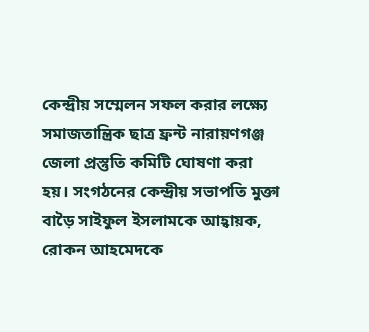কেন্দ্রীয় সম্মেলন সফল করার লক্ষ্যে সমাজতান্ত্রিক ছাত্র ফ্রন্ট নারায়ণগঞ্জ জেলা প্রস্তুতি কমিটি ঘোষণা করা হয়। সংগঠনের কেন্দ্রীয় সভাপতি মুক্তা বাড়ৈ সাইফুল ইসলামকে আহ্বায়ক, রোকন আহমেদকে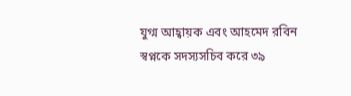যুগ্ম আহ্বায়ক এবং আহমেদ রবিন স্বপ্নকে সদস্যসচিব করে ৩৯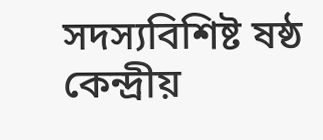সদস্যবিশিষ্ট ষষ্ঠ কেন্দ্রীয়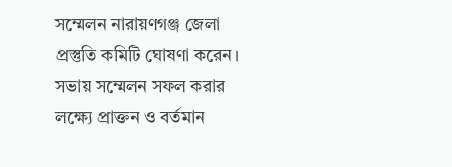সম্মেলন নারায়ণগঞ্জ জেলা প্রস্তুতি কমিটি ঘোষণা করেন।
সভায় সম্মেলন সফল করার লক্ষ্যে প্রাক্তন ও বর্তমান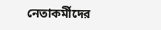নেতাকর্মীদের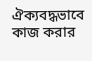ঐক্যবদ্ধভাবে কাজ করার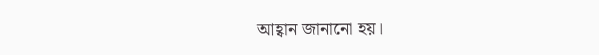আহ্বান জানানো হয়।